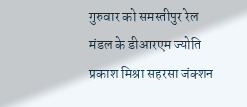गुरुवार को समस्तीपुर रेल मंडल के डीआरएम ज्योति प्रकाश मिश्रा सहरसा जंक्शन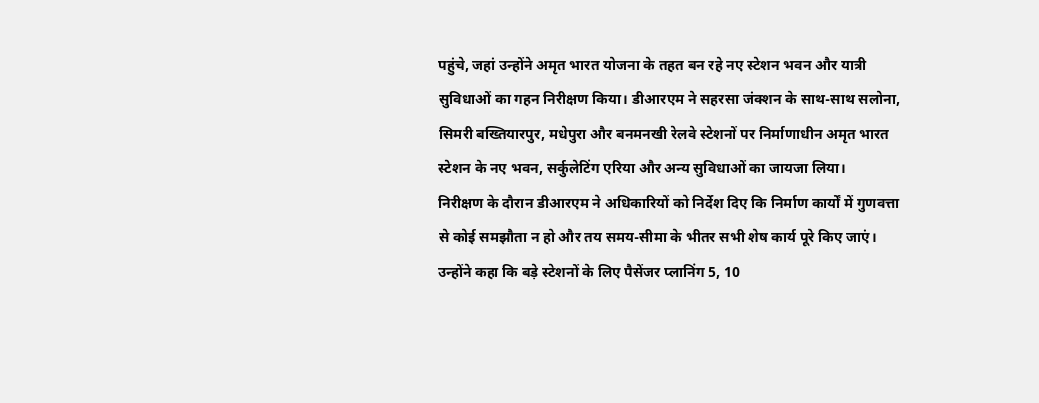पहुंचे, जहां उन्होंने अमृत भारत योजना के तहत बन रहे नए स्टेशन भवन और यात्री सुविधाओं का गहन निरीक्षण किया। डीआरएम ने सहरसा जंक्शन के साथ-साथ सलोना, सिमरी बख्तियारपुर, मधेपुरा और बनमनखी रेलवे स्टेशनों पर निर्माणाधीन अमृत भारत स्टेशन के नए भवन, सर्कुलेटिंग एरिया और अन्य सुविधाओं का जायजा लिया।
निरीक्षण के दौरान डीआरएम ने अधिकारियों को निर्देश दिए कि निर्माण कार्यों में गुणवत्ता से कोई समझौता न हो और तय समय-सीमा के भीतर सभी शेष कार्य पूरे किए जाएं। उन्होंने कहा कि बड़े स्टेशनों के लिए पैसेंजर प्लानिंग 5, 10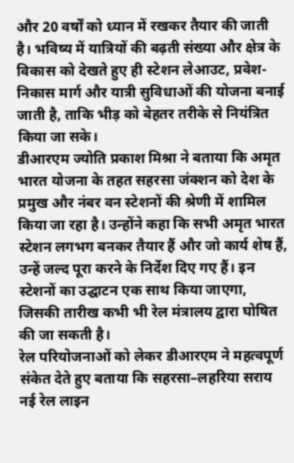और 20 वर्षों को ध्यान में रखकर तैयार की जाती है। भविष्य में यात्रियों की बढ़ती संख्या और क्षेत्र के विकास को देखते हुए ही स्टेशन लेआउट, प्रवेश-निकास मार्ग और यात्री सुविधाओं की योजना बनाई जाती है, ताकि भीड़ को बेहतर तरीके से नियंत्रित किया जा सके।
डीआरएम ज्योति प्रकाश मिश्रा ने बताया कि अमृत भारत योजना के तहत सहरसा जंक्शन को देश के प्रमुख और नंबर वन स्टेशनों की श्रेणी में शामिल किया जा रहा है। उन्होंने कहा कि सभी अमृत भारत स्टेशन लगभग बनकर तैयार हैं और जो कार्य शेष हैं, उन्हें जल्द पूरा करने के निर्देश दिए गए हैं। इन स्टेशनों का उद्घाटन एक साथ किया जाएगा, जिसकी तारीख कभी भी रेल मंत्रालय द्वारा घोषित की जा सकती है।
रेल परियोजनाओं को लेकर डीआरएम ने महत्वपूर्ण संकेत देते हुए बताया कि सहरसा–लहरिया सराय नई रेल लाइन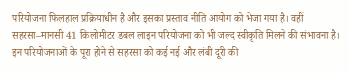परियोजना फिलहाल प्रक्रियाधीन है और इसका प्रस्ताव नीति आयोग को भेजा गया है। वहीं सहरसा–मानसी 41 किलोमीटर डबल लाइन परियोजना को भी जल्द स्वीकृति मिलने की संभावना है। इन परियोजनाओं के पूरा होने से सहरसा को कई नई और लंबी दूरी की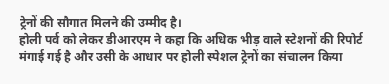ट्रेनों की सौगात मिलने की उम्मीद है।
होली पर्व को लेकर डीआरएम ने कहा कि अधिक भीड़ वाले स्टेशनों की रिपोर्ट मंगाई गई है और उसी के आधार पर होली स्पेशल ट्रेनों का संचालन किया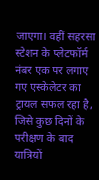जाएगा। वहीं सहरसा स्टेशन के प्लेटफॉर्म नंबर एक पर लगाए गए एस्केलेटर का ट्रायल सफल रहा है, जिसे कुछ दिनों के परीक्षण के बाद यात्रियों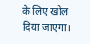के लिए खोल दिया जाएगा।